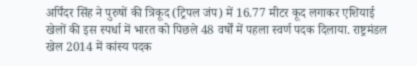अर्पिंदर सिंह ने पुरुषों की त्रिकूद (ट्रिपल जंप) में 16.77 मीटर कूद लगाकर एशियाई खेलों की इस स्पर्धा में भारत को पिछले 48 वर्षों में पहला स्वर्ण पदक दिलाया. राष्ट्रमंडल खेल 2014 में कांस्य पदक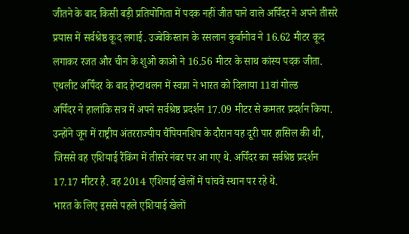जीतने के बाद किसी बड़ी प्रतियोगिता में पदक नहीं जीत पाने वाले अर्पिंदर ने अपने तीसरे प्रयास में सर्वश्रेष्ठ कूद लगाई. उज्बेकिस्तान के रसलान कुर्बानोव ने 16.62 मीटर कूद लगाकर रजत और चीन के शुओ काओ ने 16.56 मीटर के साथ कांस्य पदक जीता.
एथलीट अर्पिंदर के बाद हेप्टाथलन में स्वप्ना ने भारत को दिलाया 11वां गोल्ड
अर्पिंदर ने हालांकि सत्र में अपने सर्वश्रेष्ठ प्रदर्शन 17.09 मीटर से कमतर प्रदर्शन किया. उन्होंने जून में राष्ट्रीय अंतरराज्यीय चैंपियनशिप के दौरान यह दूरी पार हासिल की थी, जिससे वह एशियाई रैंकिंग में तीसरे नंबर पर आ गए थे. अर्पिंदर का सर्वश्रेष्ठ प्रदर्शन 17.17 मीटर है. वह 2014 एशियाई खेलों में पांचवें स्थान पर रहे थे.
भारत के लिए इससे पहले एशियाई खेलों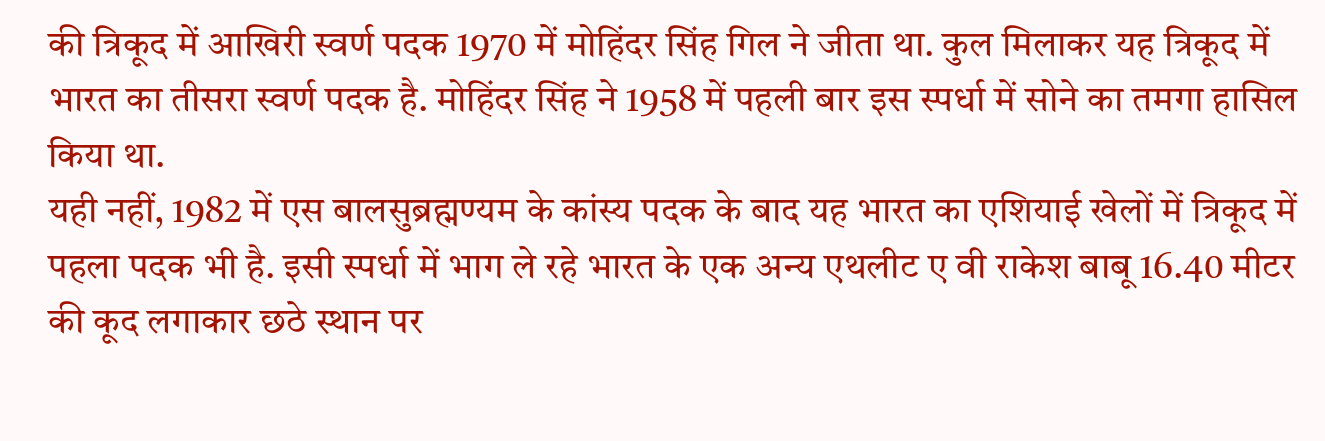की त्रिकूद में आखिरी स्वर्ण पदक 1970 में मोहिंदर सिंह गिल ने जीता था. कुल मिलाकर यह त्रिकूद में भारत का तीसरा स्वर्ण पदक है. मोहिंदर सिंह ने 1958 में पहली बार इस स्पर्धा में सोने का तमगा हासिल किया था.
यही नहीं, 1982 में एस बालसुब्रह्मण्यम के कांस्य पदक के बाद यह भारत का एशियाई खेलों में त्रिकूद में पहला पदक भी है. इसी स्पर्धा में भाग ले रहे भारत के एक अन्य एथलीट ए वी राकेश बाबू 16.40 मीटर की कूद लगाकार छठे स्थान पर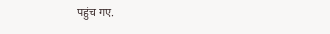पहुंच गए.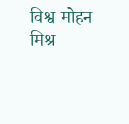विश्व मोहन मिश्र